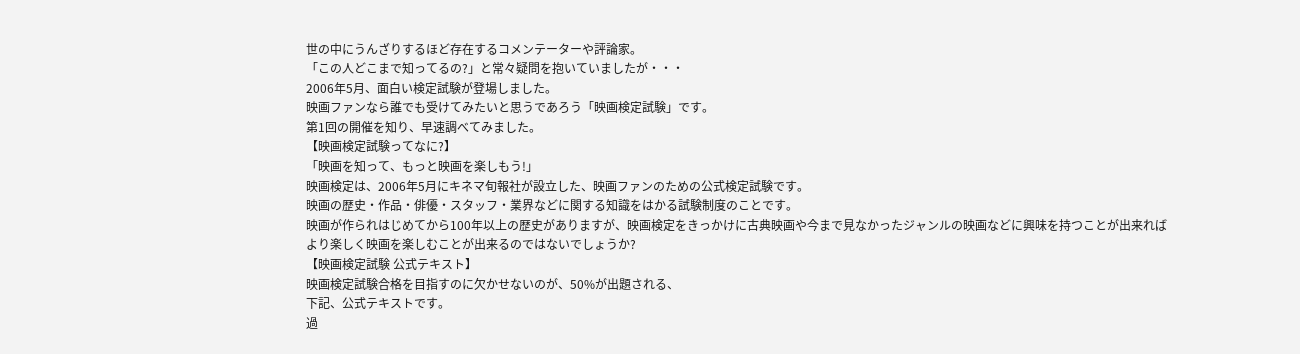世の中にうんざりするほど存在するコメンテーターや評論家。
「この人どこまで知ってるの?」と常々疑問を抱いていましたが・・・
2006年5月、面白い検定試験が登場しました。
映画ファンなら誰でも受けてみたいと思うであろう「映画検定試験」です。
第1回の開催を知り、早速調べてみました。
【映画検定試験ってなに?】
「映画を知って、もっと映画を楽しもう!」
映画検定は、2006年5月にキネマ旬報社が設立した、映画ファンのための公式検定試験です。
映画の歴史・作品・俳優・スタッフ・業界などに関する知識をはかる試験制度のことです。
映画が作られはじめてから100年以上の歴史がありますが、映画検定をきっかけに古典映画や今まで見なかったジャンルの映画などに興味を持つことが出来れば
より楽しく映画を楽しむことが出来るのではないでしょうか?
【映画検定試験 公式テキスト】
映画検定試験合格を目指すのに欠かせないのが、50%が出題される、
下記、公式テキストです。
過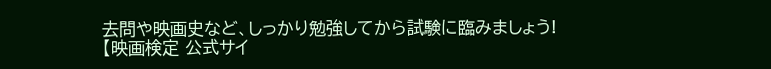去問や映画史など、しっかり勉強してから試験に臨みましょう!
【映画検定 公式サイ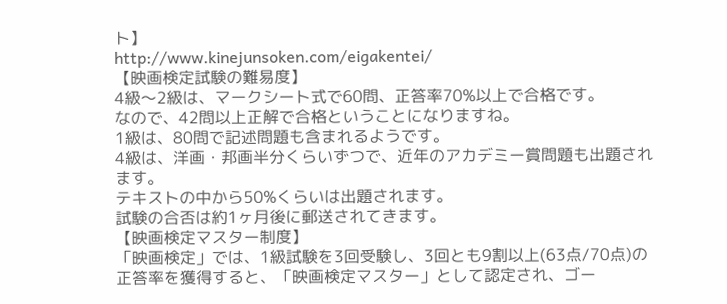ト】
http://www.kinejunsoken.com/eigakentei/
【映画検定試験の難易度】
4級〜2級は、マークシート式で60問、正答率70%以上で合格です。
なので、42問以上正解で合格ということになりますね。
1級は、80問で記述問題も含まれるようです。
4級は、洋画・邦画半分くらいずつで、近年のアカデミー賞問題も出題されます。
テキストの中から50%くらいは出題されます。
試験の合否は約1ヶ月後に郵送されてきます。
【映画検定マスター制度】
「映画検定」では、1級試験を3回受験し、3回とも9割以上(63点/70点)の
正答率を獲得すると、「映画検定マスター」として認定され、ゴー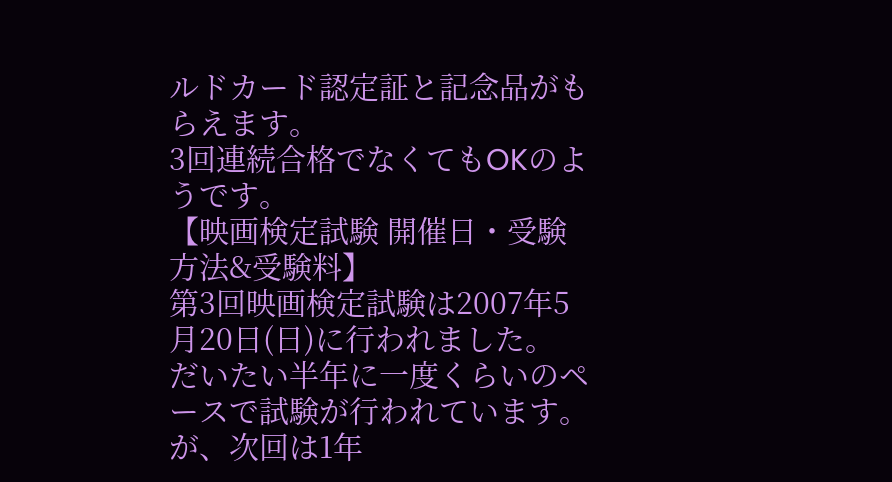ルドカード認定証と記念品がもらえます。
3回連続合格でなくてもOKのようです。
【映画検定試験 開催日・受験方法&受験料】
第3回映画検定試験は2007年5月20日(日)に行われました。
だいたい半年に一度くらいのペースで試験が行われています。
が、次回は1年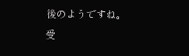後のようですね。
受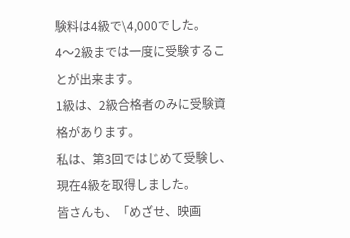験料は4級で\4,000でした。
4〜2級までは一度に受験することが出来ます。
1級は、2級合格者のみに受験資格があります。
私は、第3回ではじめて受験し、現在4級を取得しました。
皆さんも、「めざせ、映画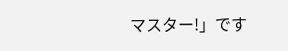マスター!」です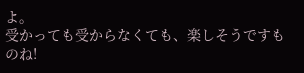よ。
受かっても受からなくても、楽しそうですものね!